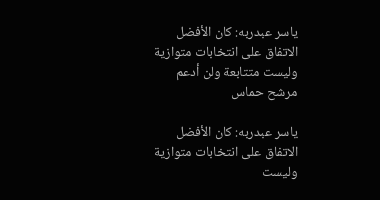ياسر عبدربه: كان الأفضل الاتفاق على انتخابات متوازية وليست متتابعة ولن أدعم مرشح حماس

ياسر عبدربه: كان الأفضل الاتفاق على انتخابات متوازية وليست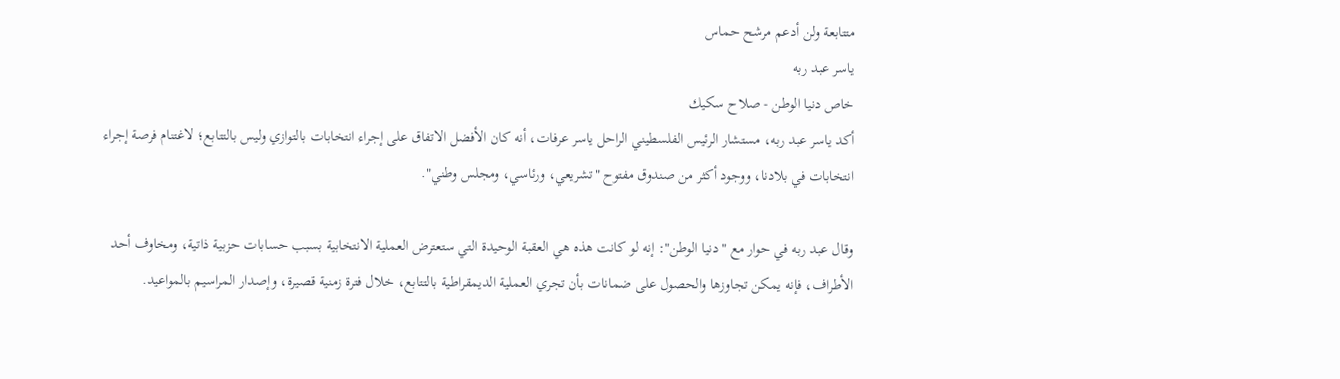متتابعة ولن أدعم مرشح حماس
ياسر عبد ربه
خاص دنيا الوطن - صلاح سكيك
أكد ياسر عبد ربه، مستشار الرئيس الفلسطيني الراحل ياسر عرفات، أنه كان الأفضل الاتفاق على إجراء انتخابات بالتوازي وليس بالتتابع؛ لاغتنام فرصة إجراء انتخابات في بلادنا، ووجود أكثر من صندوق مفتوح "تشريعي، ورئاسي، ومجلس وطني".

وقال عبد ربه في حوار مع "دنيا الوطن": إنه لو كانت هذه هي العقبة الوحيدة التي ستعترض العملية الانتخابية بسبب حسابات حزبية ذاتية، ومخاوف أحد الأطراف، فإنه يمكن تجاوزها والحصول على ضمانات بأن تجري العملية الديمقراطية بالتتابع، خلال فترة زمنية قصيرة، وإصدار المراسيم بالمواعيد.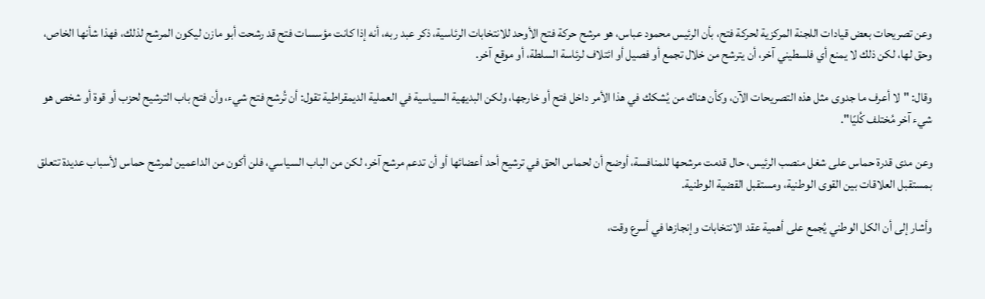وعن تصريحات بعض قيادات اللجنة المركزية لحركة فتح، بأن الرئيس محمود عباس، هو مرشح حركة فتح الأوحد للانتخابات الرئاسية، ذكر عبد ربه، أنه إذا كانت مؤسسات فتح قد رشحت أبو مازن ليكون المرشح لذلك، فهذا شأنها الخاص، وحق لها، لكن ذلك لا يمنع أي فلسطيني آخر، أن يترشح من خلال تجمع أو فصيل أو ائتلاف لرئاسة السلطة، أو موقع آخر.

وقال: "لا أعرف ما جدوى مثل هذه التصريحات الآن، وكأن هناك من يُشكك في هذا الأمر داخل فتح أو خارجها، ولكن البديهية السياسية في العملية الديمقراطية تقول: أن تُرشح فتح شيء، وأن فتح باب الترشيح لحزب أو قوة أو شخص هو شيء آخر مُختلف كُليًا".

وعن مدى قدرة حماس على شغل منصب الرئيس، حال قدمت مرشحها للمنافسة، أوضح أن لحماس الحق في ترشيح أحد أعضائها أو أن تدعم مرشح آخر، لكن من الباب السياسي، فلن أكون من الداعمين لمرشح حماس لأسباب عديدة تتعلق بمستقبل العلاقات بين القوى الوطنية، ومستقبل القضية الوطنية.

وأشار إلى أن الكل الوطني يُجمع على أهمية عقد الانتخابات وإنجازها في أسرع وقت،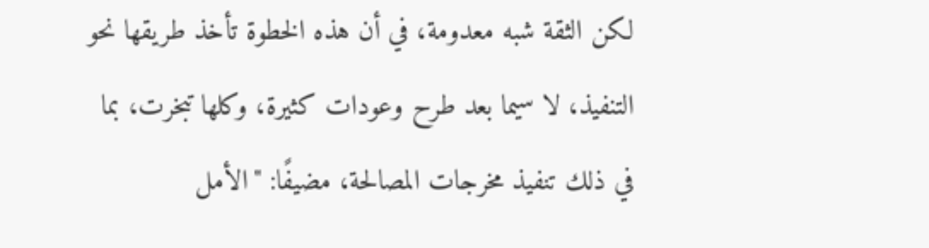لكن الثقة شبه معدومة، في أن هذه الخطوة تأخذ طريقها نحو التنفيذ، لا سيما بعد طرح وعودات كثيرة، وكلها تبخرت، بما في ذلك تنفيذ مخرجات المصالحة، مضيفًا: "الأمل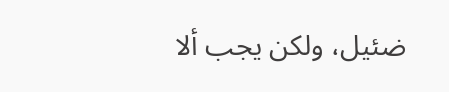ضئيل، ولكن يجب ألا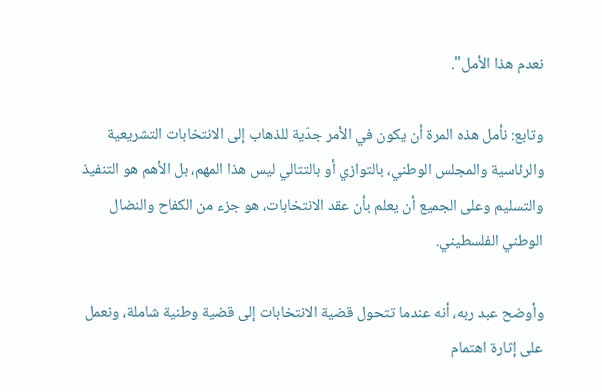نعدم هذا الأمل".

وتابع: نأمل هذه المرة أن يكون في الأمر جدّية للذهاب إلى الانتخابات التشريعية والرئاسية والمجلس الوطني، بالتوازي أو بالتتالي ليس هذا المهم، بل الأهم هو التنفيذ والتسليم وعلى الجميع أن يعلم بأن عقد الانتخابات، هو جزء من الكفاح والنضال الوطني الفلسطيني.

وأوضح عبد ربه، أنه عندما تتحول قضية الانتخابات إلى قضية وطنية شاملة، ونعمل على إثارة اهتمام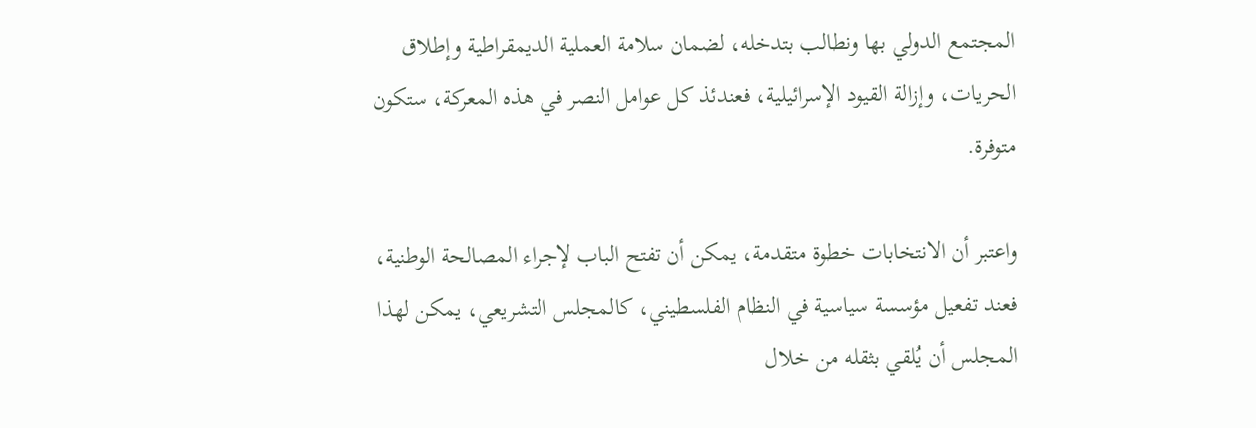المجتمع الدولي بها ونطالب بتدخله، لضمان سلامة العملية الديمقراطية وإطلاق الحريات، وإزالة القيود الإسرائيلية، فعندئذ كل عوامل النصر في هذه المعركة، ستكون متوفرة.

واعتبر أن الانتخابات خطوة متقدمة، يمكن أن تفتح الباب لإجراء المصالحة الوطنية، فعند تفعيل مؤسسة سياسية في النظام الفلسطيني، كالمجلس التشريعي، يمكن لهذا المجلس أن يُلقي بثقله من خلال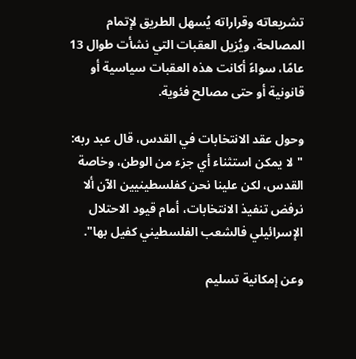تشريعاته وقراراته يُسهل الطريق لإتمام المصالحة، ويُزيل العقبات التي نشأت طوال 13 عامًا، سواءً أكانت هذه العقبات سياسية أو قانونية أو حتى مصالح فئوية.

وحول عقد الانتخابات في القدس، قال عبد ربه: "لا يمكن استثناء أي جزء من الوطن، وخاصة القدس، لكن علينا نحن كفلسطينيين الآن ألا نرفض تنفيذ الانتخابات، أمام قيود الاحتلال الإسرائيلي فالشعب الفلسطيني كفيل بها".

وعن إمكانية تسليم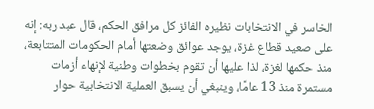الخاسر في الانتخابات نظيره الفائز كل مرافق الحكم، قال عبد ربه: إنه على صعيد قطاع غزة، يوجد عوائق وضعتها أمام الحكومات المتتابعة، منذ حكمها لغزة، لذا عليها أن تقوم بخطوات وطنية لإنهاء أزمات مستمرة منذ 13 عامًا، وينبغي أن يسبق العملية الانتخابية حوار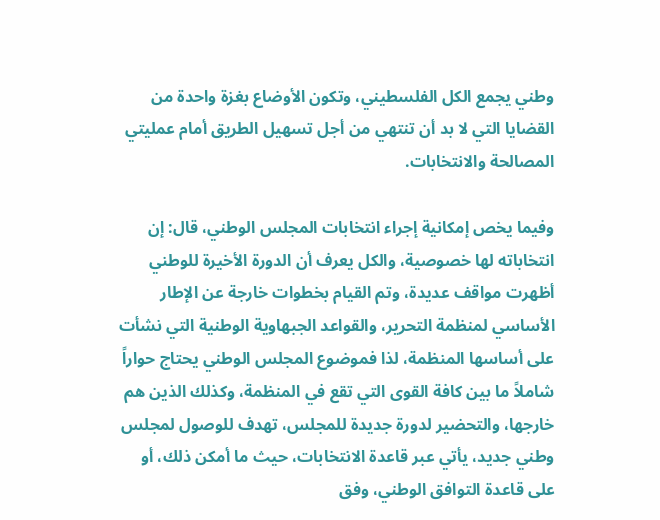وطني يجمع الكل الفلسطيني، وتكون الأوضاع بغزة واحدة من القضايا التي لا بد أن تنتهي من أجل تسهيل الطريق أمام عمليتي المصالحة والانتخابات.

وفيما يخص إمكانية إجراء انتخابات المجلس الوطني، قال: إن انتخاباته لها خصوصية، والكل يعرف أن الدورة الأخيرة للوطني أظهرت مواقف عديدة، وتم القيام بخطوات خارجة عن الإطار الأساسي لمنظمة التحرير، والقواعد الجبهاوية الوطنية التي نشأت على أساسها المنظمة، لذا فموضوع المجلس الوطني يحتاج حواراً شاملاً ما بين كافة القوى التي تقع في المنظمة، وكذلك الذين هم خارجها، والتحضير لدورة جديدة للمجلس، تهدف للوصول لمجلس وطني جديد، يأتي عبر قاعدة الانتخابات، حيث ما أمكن ذلك، أو على قاعدة التوافق الوطني، وفق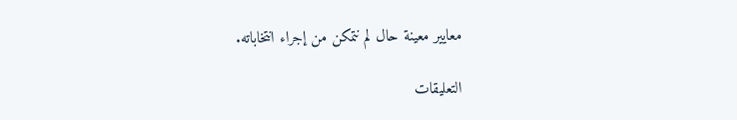معايير معينة حال لم نتمكن من إجراء انتخاباته.

التعليقات